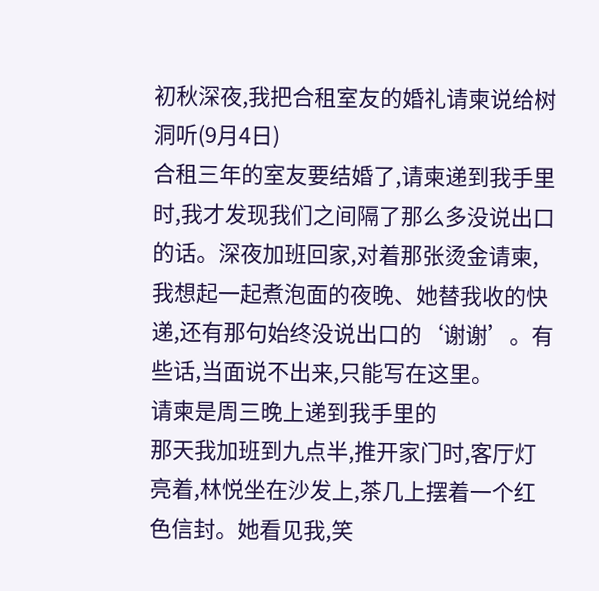初秋深夜,我把合租室友的婚礼请柬说给树洞听(9月4日)
合租三年的室友要结婚了,请柬递到我手里时,我才发现我们之间隔了那么多没说出口的话。深夜加班回家,对着那张烫金请柬,我想起一起煮泡面的夜晚、她替我收的快递,还有那句始终没说出口的‘谢谢’。有些话,当面说不出来,只能写在这里。
请柬是周三晚上递到我手里的
那天我加班到九点半,推开家门时,客厅灯亮着,林悦坐在沙发上,茶几上摆着一个红色信封。她看见我,笑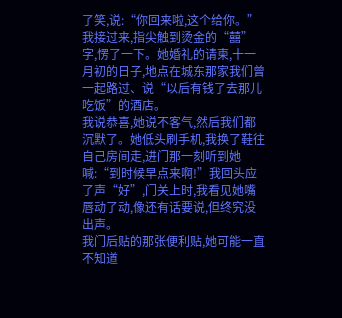了笑,说:“你回来啦,这个给你。”我接过来,指尖触到烫金的“囍”字,愣了一下。她婚礼的请柬,十一月初的日子,地点在城东那家我们曾一起路过、说“以后有钱了去那儿吃饭”的酒店。
我说恭喜,她说不客气,然后我们都沉默了。她低头刷手机,我换了鞋往自己房间走,进门那一刻听到她喊:“到时候早点来啊!”我回头应了声“好”,门关上时,我看见她嘴唇动了动,像还有话要说,但终究没出声。
我门后贴的那张便利贴,她可能一直不知道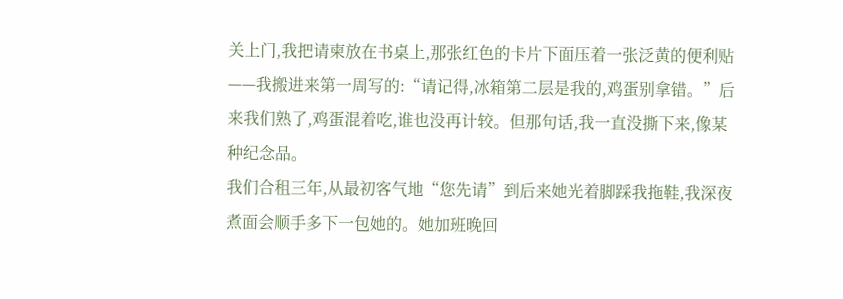关上门,我把请柬放在书桌上,那张红色的卡片下面压着一张泛黄的便利贴——我搬进来第一周写的:“请记得,冰箱第二层是我的,鸡蛋别拿错。”后来我们熟了,鸡蛋混着吃,谁也没再计较。但那句话,我一直没撕下来,像某种纪念品。
我们合租三年,从最初客气地“您先请”到后来她光着脚踩我拖鞋,我深夜煮面会顺手多下一包她的。她加班晚回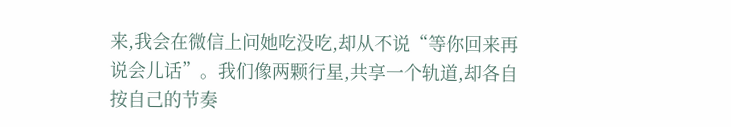来,我会在微信上问她吃没吃,却从不说“等你回来再说会儿话”。我们像两颗行星,共享一个轨道,却各自按自己的节奏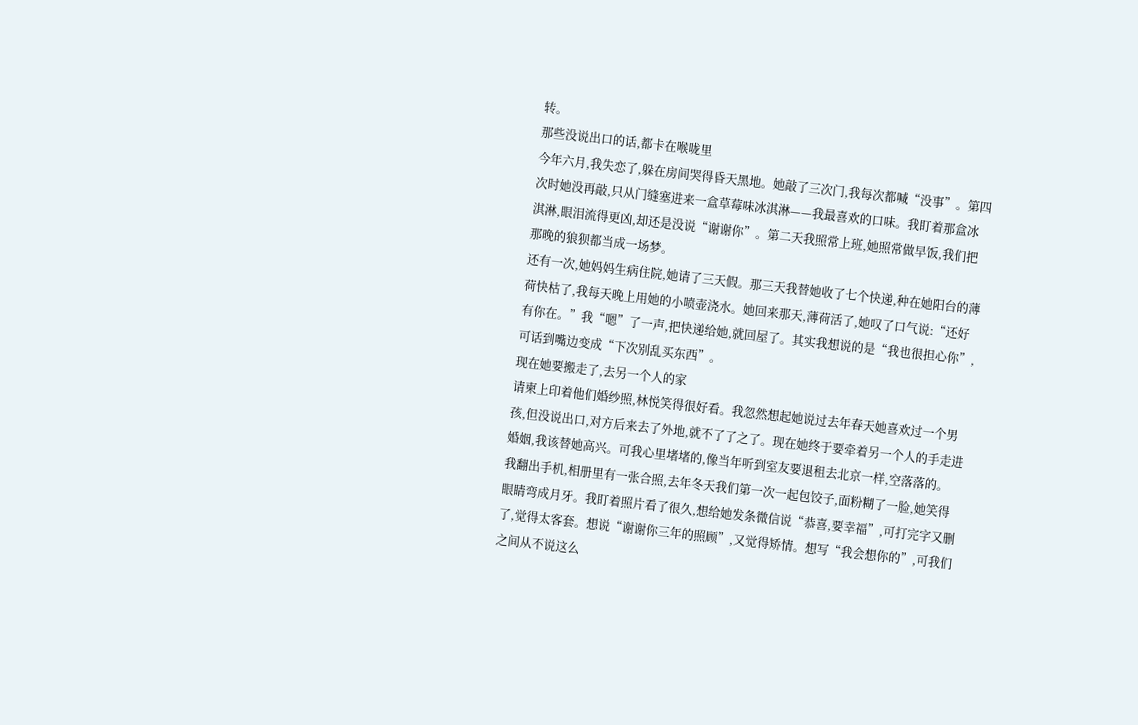转。
那些没说出口的话,都卡在喉咙里
今年六月,我失恋了,躲在房间哭得昏天黑地。她敲了三次门,我每次都喊“没事”。第四次时她没再敲,只从门缝塞进来一盒草莓味冰淇淋——我最喜欢的口味。我盯着那盒冰淇淋,眼泪流得更凶,却还是没说“谢谢你”。第二天我照常上班,她照常做早饭,我们把那晚的狼狈都当成一场梦。
还有一次,她妈妈生病住院,她请了三天假。那三天我替她收了七个快递,种在她阳台的薄荷快枯了,我每天晚上用她的小喷壶浇水。她回来那天,薄荷活了,她叹了口气说:“还好有你在。”我“嗯”了一声,把快递给她,就回屋了。其实我想说的是“我也很担心你”,可话到嘴边变成“下次别乱买东西”。
现在她要搬走了,去另一个人的家
请柬上印着他们婚纱照,林悦笑得很好看。我忽然想起她说过去年春天她喜欢过一个男孩,但没说出口,对方后来去了外地,就不了了之了。现在她终于要牵着另一个人的手走进婚姻,我该替她高兴。可我心里堵堵的,像当年听到室友要退租去北京一样,空落落的。
我翻出手机,相册里有一张合照,去年冬天我们第一次一起包饺子,面粉糊了一脸,她笑得眼睛弯成月牙。我盯着照片看了很久,想给她发条微信说“恭喜,要幸福”,可打完字又删了,觉得太客套。想说“谢谢你三年的照顾”,又觉得矫情。想写“我会想你的”,可我们之间从不说这么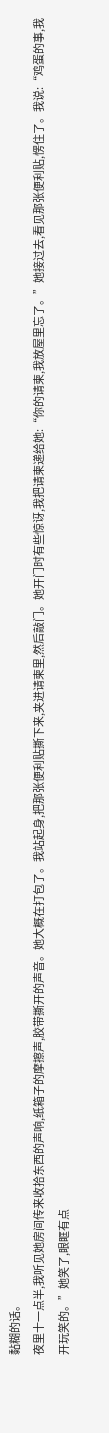黏糊的话。
夜里十一点半,我听见她房间传来收拾东西的声响,纸箱子的摩擦声,胶带撕开的声音。她大概在打包了。我站起身,把那张便利贴撕下来,夹进请柬里,然后敲门。她开门时有些惊讶,我把请柬递给她:“你的请柬,我放屋里忘了。”她接过去,看见那张便利贴,愣住了。我说:“鸡蛋的事,我开玩笑的。”她笑了,眼眶有点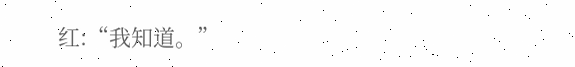红:“我知道。”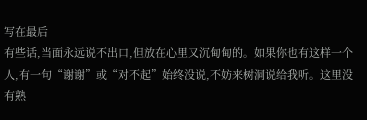写在最后
有些话,当面永远说不出口,但放在心里又沉甸甸的。如果你也有这样一个人,有一句“谢谢”或“对不起”始终没说,不妨来树洞说给我听。这里没有熟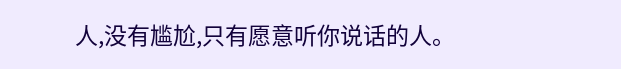人,没有尴尬,只有愿意听你说话的人。